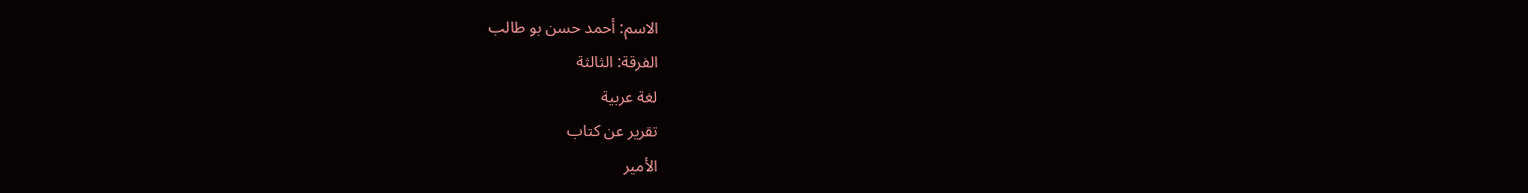الاسم: أحمد حسن بو طالب
الفرقة: الثالثة
لغة عربية
تقرير عن كتاب
الأمير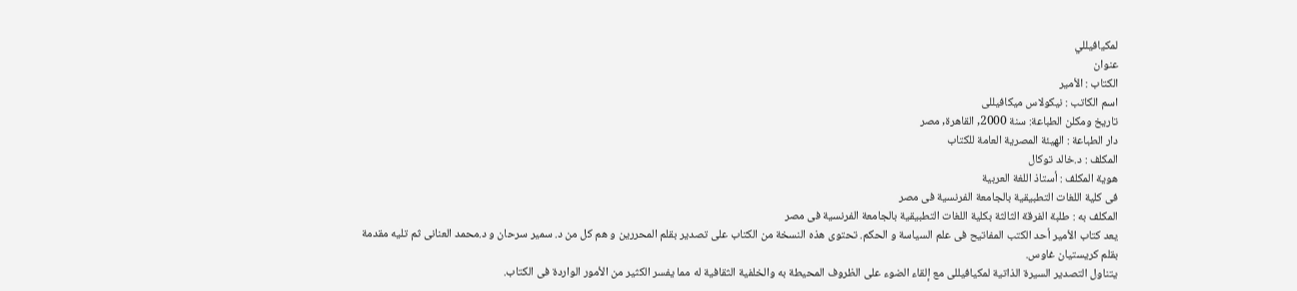لمكيافيللي
عنوان
الكتاب : الأمير
اسم الكاتب : نيكولاس ميكافيللى
تاريخ ومكلن الطباعة: سنة 2000, القاهرة, مصر
دار الطباعة : الهيئة المصرية العامة للكتاب
المكلف : د.خالد توكال
هوية المكلف : أستاذ اللغة العربية
فى كلية اللغات التطبيقية بالجامعة الفرنسية فى مصر
المكلف به : طلبة الفرقة الثالثة بكلية اللغات التطبيقية بالجامعة الفرنسية فى مصر
يعد كتاب الأمير أحد الكتب المفاتيح فى علم السياسة و الحكم. تحتوى هذه النسخة من الكتاب على تصدير بقلم المحررين و هم كل من د. سمير سرحان و د.محمد العنانى ثم تليه مقدمة بقلم كريستيان غاوس.
يتناول التصدير السيرة الذاتية لمكيافيللى مع إلقاء الضوء على الظروف المحيطة به والخلفية الثقافية له مما يفسر الكثير من الأمور الواردة فى الكتاب.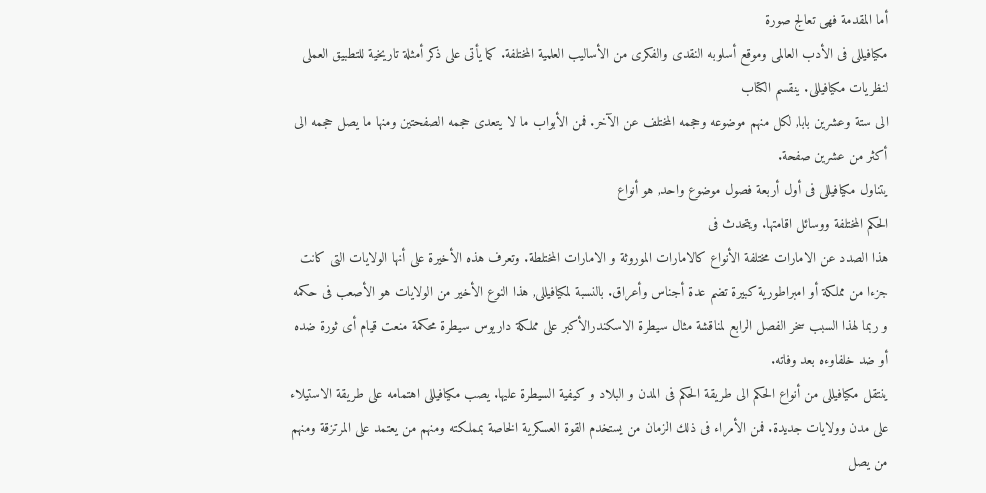أما المقدمة فهى تعالج صورة
مكيافيللى فى الأدب العالمى وموقع أسلوبه النقدى والفكرى من الأساليب العلمية المختلفة. كما يأتى على ذكر أمثلة تاريخية للتطبيق العملى لنظريات مكيافيللى. ينقسم الكتاب
الى ستة وعشرين بابا, لكل منهم موضوعه وحجمه المختلف عن الآخر. فمن الأبواب ما لا يتعدى حجمه الصفحتين ومنها ما يصل حجمه الى أكثر من عشرين صفحة.
يتناول مكيافيللى فى أول أربعة فصول موضوع واحد, هو أنواع
الحكم المختلفة ووسائل اقامتها. ويتحدث فى
هذا الصدد عن الامارات مختلفة الأنواع كالامارات الموروثة و الامارات المختلطة. وتعرف هذه الأخيرة على أنها الولايات التى كانت جزءا من مملكة أو امبراطورية كبيرة تضم عدة أجناس وأعراق. بالنسبة لمكيافيللى, هذا النوع الأخير من الولايات هو الأصعب فى حكمه و ربما لهذا السبب سخر الفصل الرابع لمناقشة مثال سيطرة الاسكندرالأكبر على مملكة داريوس سيطرة محكمة منعت قيام أى ثورة ضده أو ضد خلفاوءه بعد وفاته.
ينتقل مكيافيللى من أنواع الحكم الى طريقة الحكم فى المدن و البلاد و كيفية السيطرة عليها. يصب مكيافيللى اهتمامه على طريقة الاستيلاء على مدن وولايات جديدة. فمن الأمراء فى ذلك الزمان من يستخدم القوة العسكرية الخاصة بمملكته ومنهم من يعتمد على المرتزقة ومنهم من يصل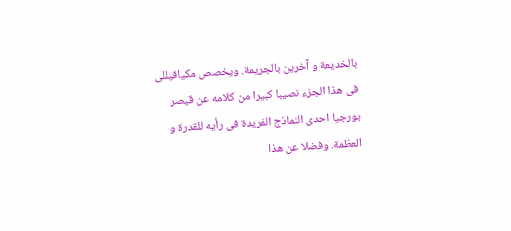بالخديعة و آخرين بالجريمة. ويخصص مكيافيللى فى هذا الجزء نصيبا كبيرا من كلامه عن قيصر بورجيا احدى النماذج الفريدة فى رأيه للقدرة و العظمة. وفضلا عن هذا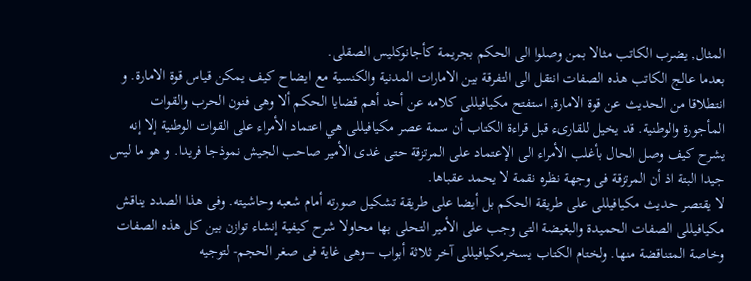المثال, يضرب الكاتب مثالا بمن وصلوا الى الحكم بجريمة كأجانوكليس الصقلى.
بعدما عالج الكاتب هذه الصفات انتقل الى التفرقة بين الامارات المدنية والكنسية مع ايضاح كيف يمكن قياس قوة الامارة. و انتطلاقا من الحديث عن قوة الامارة, استفتح مكيافيللى كلامه عن أحد أهم قضايا الحكم ألا وهى فنون الحرب والقوات المأجورة والوطنية. قد يخيل للقارىء قبل قراءة الكتاب أن سمة عصر مكيافيللى هي اعتماد الأمراء على القوات الوطنية إلا إنه يشرح كيف وصل الحال بأغلب الأمراء الى الإعتماد على المرتزقة حتى غدى الأمير صاحب الجيش نموذجا فريدا. و هو ما ليس جيدا البتة اذ أن المرتزقة فى وجهة نظره نقمة لا يحمد عقباها.
لا يقتصر حديث مكيافيللى على طريقة الحكم بل أيضا على طريقة تشكيل صورته أمام شعبه وحاشيته. وفى هذا الصدد يناقش مكيافيللى الصفات الحميدة والبغيضة التى وجب على الأمير التحلى بها محاولا شرح كيفية إنشاء توازن بين كل هذه الصفات وخاصة المتناقضة منها. ولختام الكتاب يسخرمكيافيللى آخر ثلاثة أبواب –وهى غاية فى صغر الحجم- لتوجيه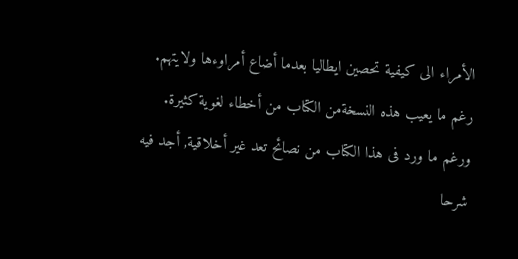الأمراء الى كيفية تحصين ايطاليا بعدما أضاع أمراوءها ولايتهم. رغم ما يعيب هذه النسخةمن الكتاب من أخطاء لغوية كثيرة.
ورغم ما ورد فى هذا الكتاب من نصائح تعد غير أخلاقية, أجد فيه شرحا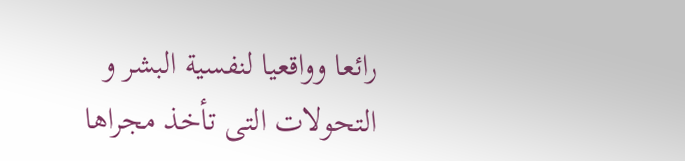رائعا وواقعيا لنفسية البشر و التحولات التى تأخذ مجراها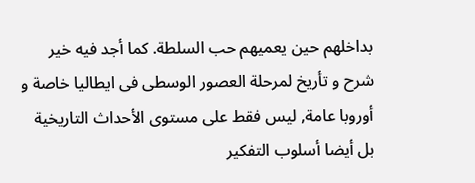بداخلهم حين يعميهم حب السلطة. كما أجد فيه خير شرح و تأريخ لمرحلة العصور الوسطى فى ايطاليا خاصة و أوروبا عامة, ليس فقط على مستوى الأحداث التاريخية بل أيضا أسلوب التفكير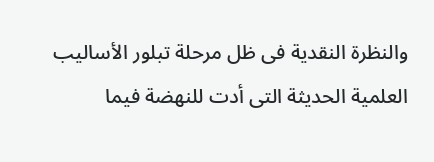والنظرة النقدية فى ظل مرحلة تبلور الأساليب العلمية الحديثة التى أدت للنهضة فيما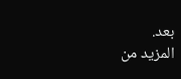بعد.
المزيد من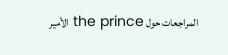المراجعات حول the prince الأمير